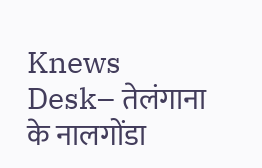Knews Desk– तेलंगाना के नालगोंडा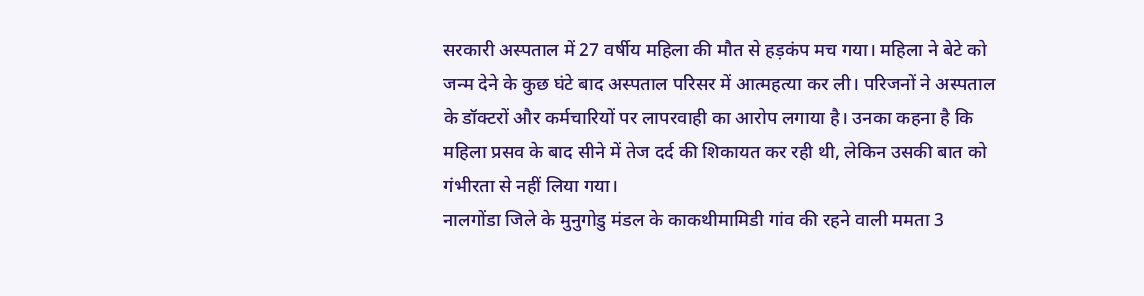सरकारी अस्पताल में 27 वर्षीय महिला की मौत से हड़कंप मच गया। महिला ने बेटे को जन्म देने के कुछ घंटे बाद अस्पताल परिसर में आत्महत्या कर ली। परिजनों ने अस्पताल के डॉक्टरों और कर्मचारियों पर लापरवाही का आरोप लगाया है। उनका कहना है कि महिला प्रसव के बाद सीने में तेज दर्द की शिकायत कर रही थी, लेकिन उसकी बात को गंभीरता से नहीं लिया गया।
नालगोंडा जिले के मुनुगोडु मंडल के काकथीमामिडी गांव की रहने वाली ममता 3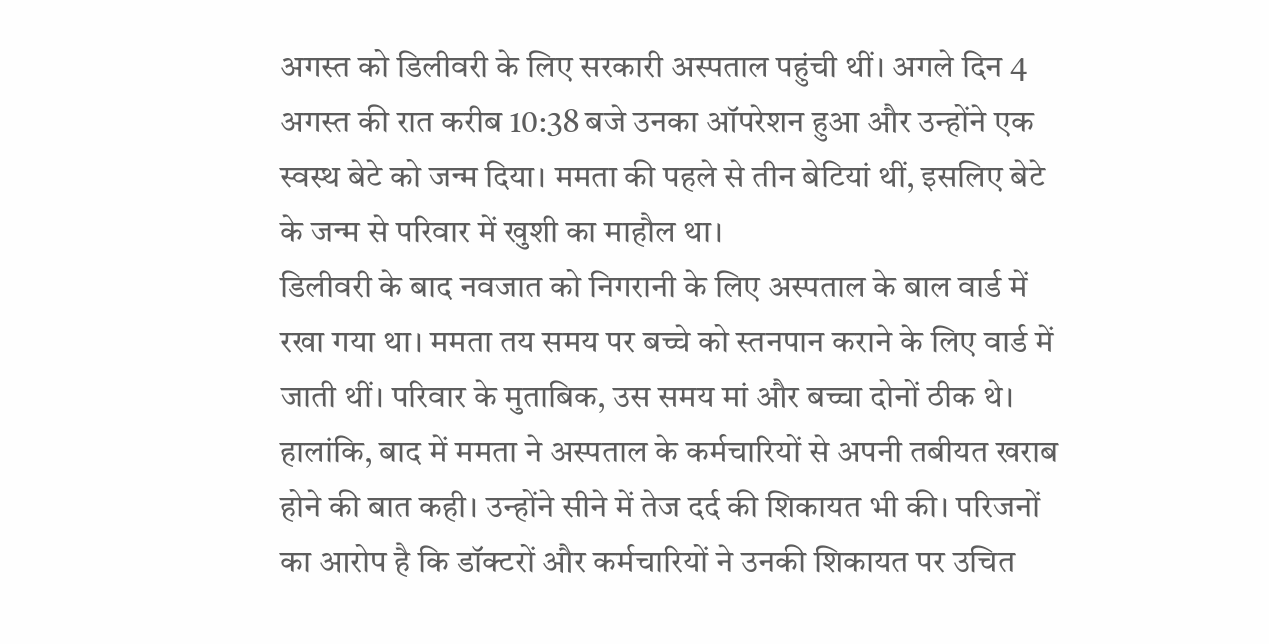अगस्त को डिलीवरी के लिए सरकारी अस्पताल पहुंची थीं। अगले दिन 4 अगस्त की रात करीब 10:38 बजे उनका ऑपरेशन हुआ और उन्होंने एक स्वस्थ बेटे को जन्म दिया। ममता की पहले से तीन बेटियां थीं, इसलिए बेटे के जन्म से परिवार में खुशी का माहौल था।
डिलीवरी के बाद नवजात को निगरानी के लिए अस्पताल के बाल वार्ड में रखा गया था। ममता तय समय पर बच्चे को स्तनपान कराने के लिए वार्ड में जाती थीं। परिवार के मुताबिक, उस समय मां और बच्चा दोनों ठीक थे।
हालांकि, बाद में ममता ने अस्पताल के कर्मचारियों से अपनी तबीयत खराब होने की बात कही। उन्होंने सीने में तेज दर्द की शिकायत भी की। परिजनों का आरोप है कि डॉक्टरों और कर्मचारियों ने उनकी शिकायत पर उचित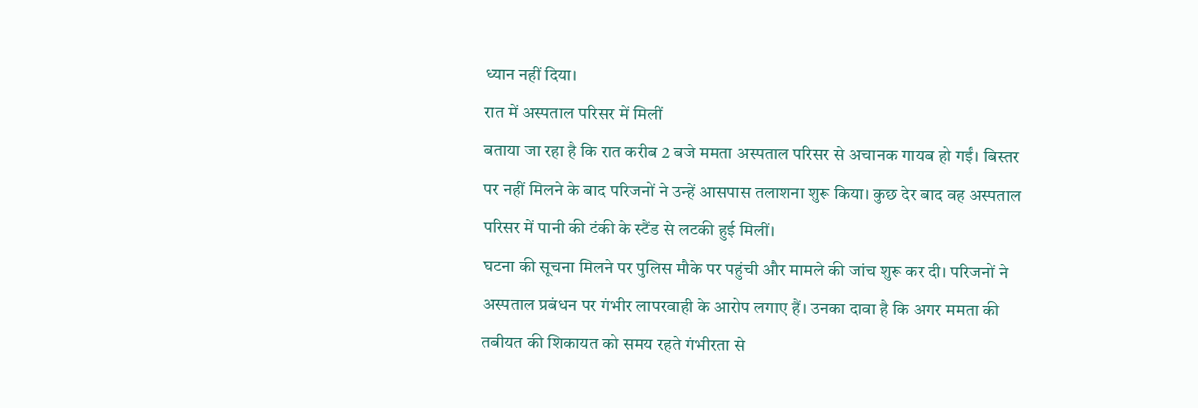ध्यान नहीं दिया।
रात में अस्पताल परिसर में मिलीं
बताया जा रहा है कि रात करीब 2 बजे ममता अस्पताल परिसर से अचानक गायब हो गईं। बिस्तर पर नहीं मिलने के बाद परिजनों ने उन्हें आसपास तलाशना शुरू किया। कुछ देर बाद वह अस्पताल परिसर में पानी की टंकी के स्टैंड से लटकी हुई मिलीं।
घटना की सूचना मिलने पर पुलिस मौके पर पहुंची और मामले की जांच शुरू कर दी। परिजनों ने अस्पताल प्रबंधन पर गंभीर लापरवाही के आरोप लगाए हैं। उनका दावा है कि अगर ममता की तबीयत की शिकायत को समय रहते गंभीरता से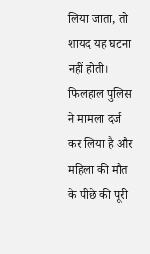लिया जाता, तो शायद यह घटना नहीं होती।
फिलहाल पुलिस ने मामला दर्ज कर लिया है और महिला की मौत के पीछे की पूरी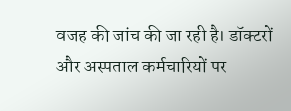वजह की जांच की जा रही है। डॉक्टरों और अस्पताल कर्मचारियों पर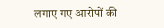लगाए गए आरोपों की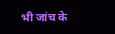भी जांच के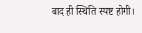बाद ही स्थिति स्पष्ट होगी।